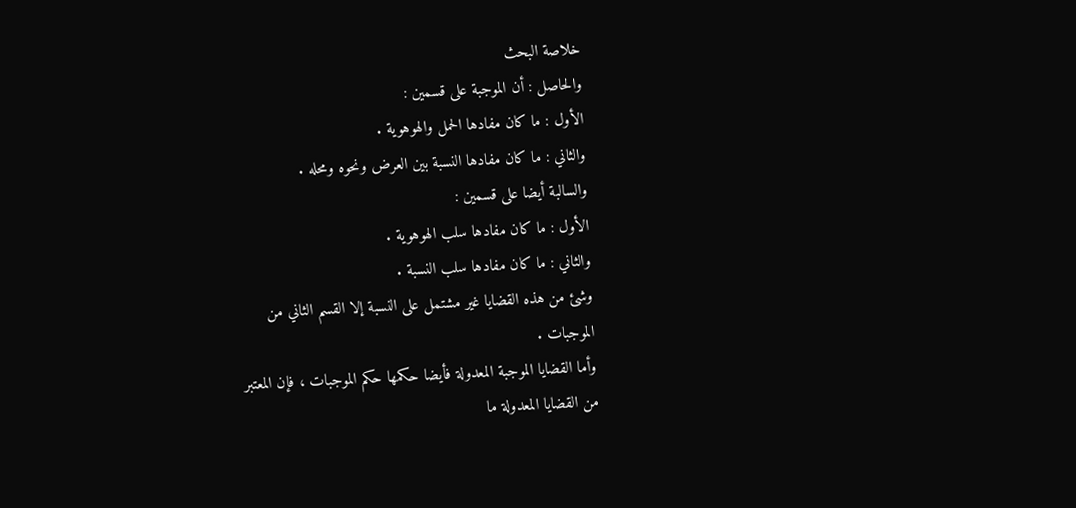خلاصة البحث
والحاصل : أن الموجبة على قسمين :
الأول : ما كان مفادها الحمل والهوهوية .
والثاني : ما كان مفادها النسبة بين العرض ونحوه ومحله .
والسالبة أيضا على قسمين :
الأول : ما كان مفادها سلب الهوهوية .
والثاني : ما كان مفادها سلب النسبة .
وشئ من هذه القضايا غير مشتمل على النسبة إلا القسم الثاني من
الموجبات .
وأما القضايا الموجبة المعدولة فأيضا حكمها حكم الموجبات ، فإن المعتبر
من القضايا المعدولة ما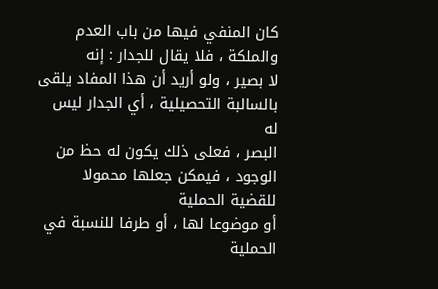كان المنفي فيها من باب العدم والملكة ، فلا يقال للجدار : إنه
لا بصير ، ولو أريد أن هذا المفاد يلقى بالسالبة التحصيلية ، أي الجدار ليس له
البصر ، فعلى ذلك يكون له حظ من الوجود ، فيمكن جعلها محمولا للقضية الحملية
أو موضوعا لها ، أو طرفا للنسبة في الحملية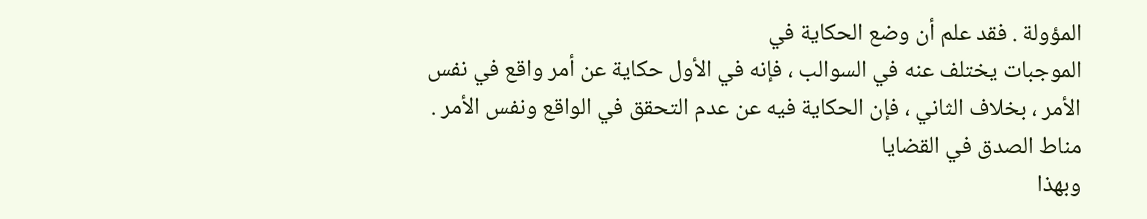المؤولة . فقد علم أن وضع الحكاية في
الموجبات يختلف عنه في السوالب ، فإنه في الأول حكاية عن أمر واقع في نفس
الأمر ، بخلاف الثاني ، فإن الحكاية فيه عن عدم التحقق في الواقع ونفس الأمر .
مناط الصدق في القضايا
وبهذا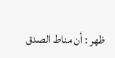ظهر : أن مناط الصدق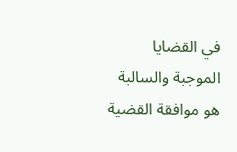في القضايا الموجبة والسالبة هو موافقة القضية